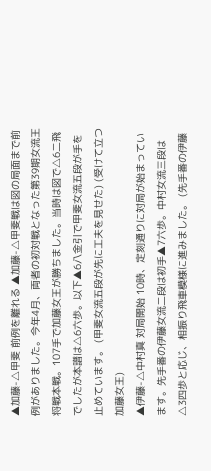▲加藤-△甲斐 前例を離れる ▲加藤-△甲斐戦は図の局面まで前例がありました。今年4月、両者の初対戦となった第39期女流王将戦本戦。107手で加藤女王が勝ちました。当時は図で△6二飛でしたが本譜は△6六歩。以下▲6八金引で甲斐女流五段が手を止めています。 (甲斐女流五段が先に工夫を見せた) (受けて立つ加藤女王)
▲伊藤-△中村真 対局開始 10時、定刻通りに対局が始まっています。先手番の伊藤女流二段は初手▲7六歩。中村女流三段は△3四歩と応じ、相振り飛車模様に進みました。 (先手番の伊藤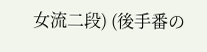女流二段) (後手番の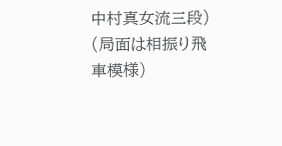中村真女流三段) (局面は相振り飛車模様)